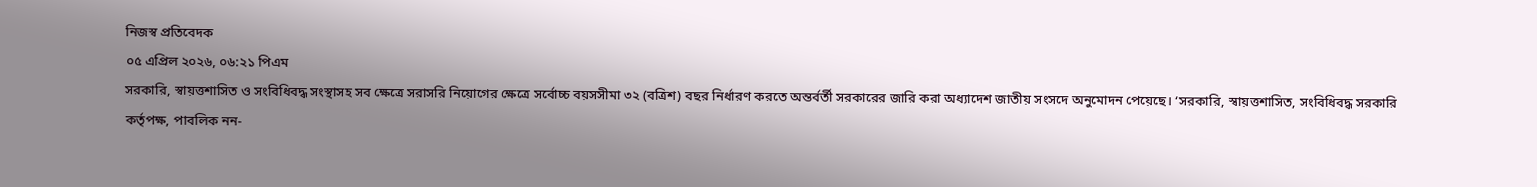নিজস্ব প্রতিবেদক
০৫ এপ্রিল ২০২৬, ০৬:২১ পিএম
সরকারি, স্বায়ত্তশাসিত ও সংবিধিবদ্ধ সংস্থাসহ সব ক্ষেত্রে সরাসরি নিয়োগের ক্ষেত্রে সর্বোচ্চ বয়সসীমা ৩২ (বত্রিশ) বছর নির্ধারণ করতে অন্তর্বর্তী সরকারের জারি করা অধ্যাদেশ জাতীয় সংসদে অনুমোদন পেয়েছে। ‘সরকারি, স্বায়ত্তশাসিত, সংবিধিবদ্ধ সরকারি কর্তৃপক্ষ, পাবলিক নন-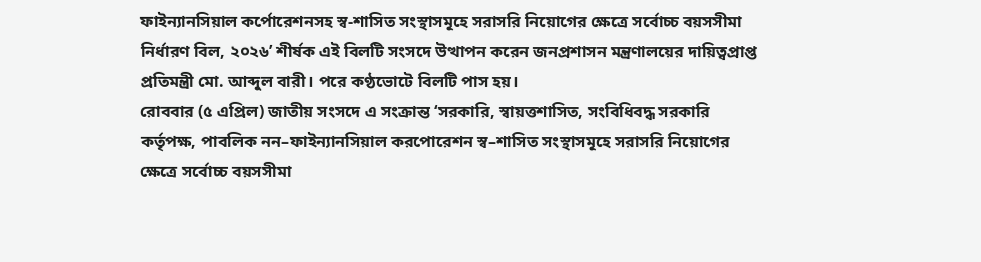ফাইন্যানসিয়াল কর্পোরেশনসহ স্ব-শাসিত সংস্থাসমূহে সরাসরি নিয়োগের ক্ষেত্রে সর্বোচ্চ বয়সসীমা নির্ধারণ বিল, ২০২৬’ শীর্ষক এই বিলটি সংসদে উত্থাপন করেন জনপ্রশাসন মন্ত্রণালয়ের দায়িত্বপ্রাপ্ত প্রতিমন্ত্রী মো. আব্দুল বারী। পরে কণ্ঠভোটে বিলটি পাস হয়।
রোববার (৫ এপ্রিল) জাতীয় সংসদে এ সংক্রান্ত ‘সরকারি, স্বায়ত্তশাসিত, সংবিধিবদ্ধ সরকারি কর্তৃপক্ষ, পাবলিক নন–ফাইন্যানসিয়াল করপোরেশন স্ব–শাসিত সংস্থাসমূহে সরাসরি নিয়োগের ক্ষেত্রে সর্বোচ্চ বয়সসীমা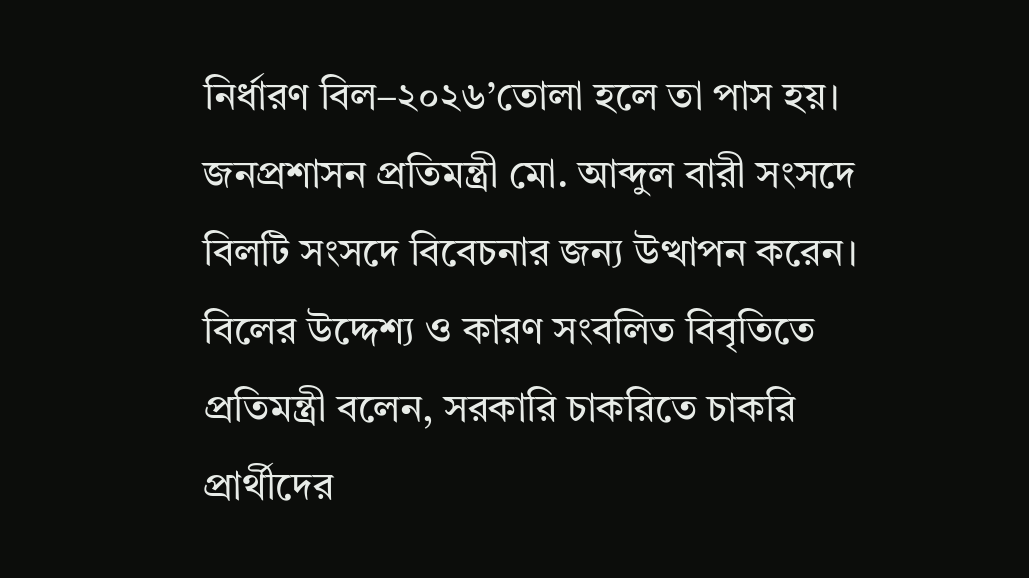নির্ধারণ বিল–২০২৬’তোলা হলে তা পাস হয়। জনপ্রশাসন প্রতিমন্ত্রী মো. আব্দুল বারী সংসদে বিলটি সংসদে বিবেচনার জন্য উত্থাপন করেন।
বিলের উদ্দেশ্য ও কারণ সংবলিত বিবৃতিতে প্রতিমন্ত্রী বলেন, সরকারি চাকরিতে চাকরি প্রার্থীদের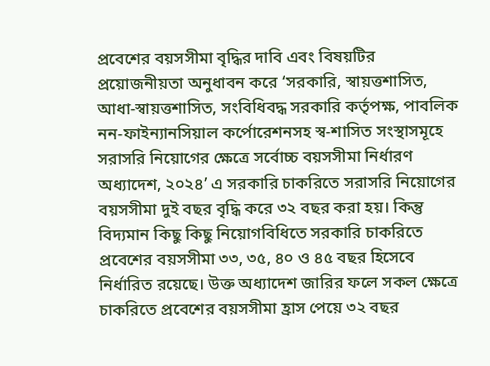প্রবেশের বয়সসীমা বৃদ্ধির দাবি এবং বিষয়টির প্রয়োজনীয়তা অনুধাবন করে ‘সরকারি, স্বায়ত্তশাসিত, আধা-স্বায়ত্তশাসিত, সংবিধিবদ্ধ সরকারি কর্তৃপক্ষ, পাবলিক নন-ফাইন্যানসিয়াল কর্পোরেশনসহ স্ব-শাসিত সংস্থাসমূহে সরাসরি নিয়োগের ক্ষেত্রে সর্বোচ্চ বয়সসীমা নির্ধারণ অধ্যাদেশ, ২০২৪’ এ সরকারি চাকরিতে সরাসরি নিয়োগের বয়সসীমা দুই বছর বৃদ্ধি করে ৩২ বছর করা হয়। কিন্তু বিদ্যমান কিছু কিছু নিয়োগবিধিতে সরকারি চাকরিতে প্রবেশের বয়সসীমা ৩৩, ৩৫, ৪০ ও ৪৫ বছর হিসেবে নির্ধারিত রয়েছে। উক্ত অধ্যাদেশ জারির ফলে সকল ক্ষেত্রে চাকরিতে প্রবেশের বয়সসীমা হ্রাস পেয়ে ৩২ বছর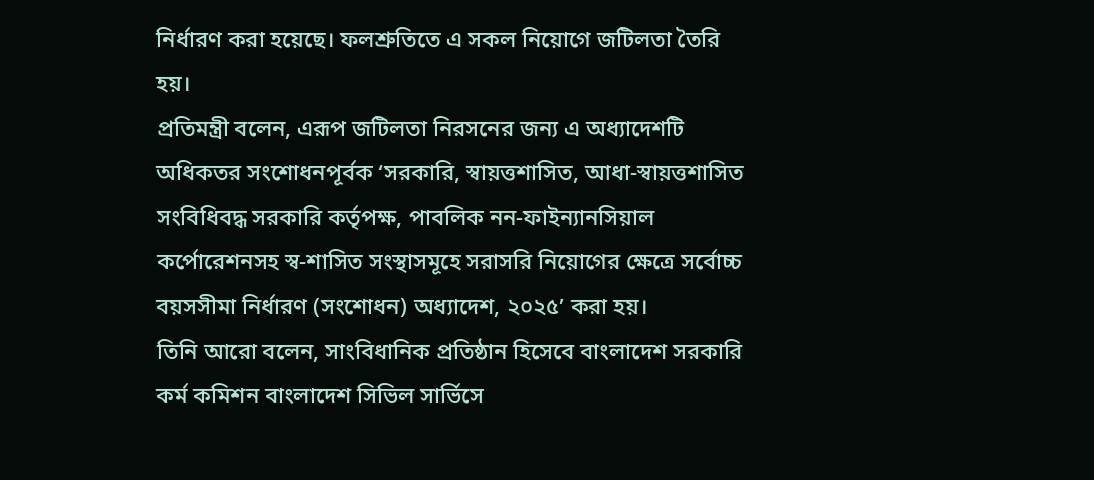নির্ধারণ করা হয়েছে। ফলশ্রুতিতে এ সকল নিয়োগে জটিলতা তৈরি হয়।
প্রতিমন্ত্রী বলেন, এরূপ জটিলতা নিরসনের জন্য এ অধ্যাদেশটি অধিকতর সংশোধনপূর্বক ‘সরকারি, স্বায়ত্তশাসিত, আধা-স্বায়ত্তশাসিত সংবিধিবদ্ধ সরকারি কর্তৃপক্ষ, পাবলিক নন-ফাইন্যানসিয়াল কর্পোরেশনসহ স্ব-শাসিত সংস্থাসমূহে সরাসরি নিয়োগের ক্ষেত্রে সর্বোচ্চ বয়সসীমা নির্ধারণ (সংশোধন) অধ্যাদেশ, ২০২৫’ করা হয়।
তিনি আরো বলেন, সাংবিধানিক প্রতিষ্ঠান হিসেবে বাংলাদেশ সরকারি কর্ম কমিশন বাংলাদেশ সিভিল সার্ভিসে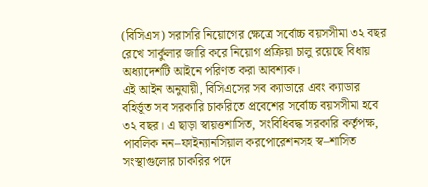(বিসিএস) সরাসরি নিয়োগের ক্ষেত্রে সর্বোচ্চ বয়সসীমা ৩২ বছর রেখে সার্কুলার জারি করে নিয়োগ প্রক্রিয়া চালু রয়েছে বিধায় অধ্যাদেশটি আইনে পরিণত করা আবশ্যক।
এই আইন অনুযায়ী, বিসিএসের সব ক্যাডারে এবং ক্যাডার বহির্ভূত সব সরকারি চাকরিতে প্রবেশের সর্বোচ্চ বয়সসীমা হবে ৩২ বছর। এ ছাড়া স্বায়ত্তশাসিত, সংবিধিবদ্ধ সরকারি কর্তৃপক্ষ, পাবলিক নন–ফাইন্যানসিয়াল করপোরেশনসহ স্ব–শাসিত সংস্থাগুলোর চাকরির পদে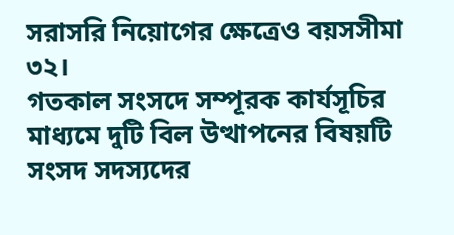সরাসরি নিয়োগের ক্ষেত্রেও বয়সসীমা ৩২।
গতকাল সংসদে সম্পূরক কার্যসূচির মাধ্যমে দুটি বিল উত্থাপনের বিষয়টি সংসদ সদস্যদের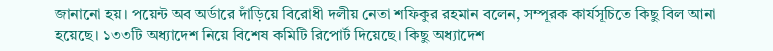জানানো হয়। পয়েন্ট অব অর্ডারে দাঁড়িয়ে বিরোধী দলীয় নেতা শফিকুর রহমান বলেন, সম্পূরক কার্যসূচিতে কিছু বিল আনা হয়েছে। ১৩৩টি অধ্যাদেশ নিয়ে বিশেষ কমিটি রিপোর্ট দিয়েছে। কিছু অধ্যাদেশ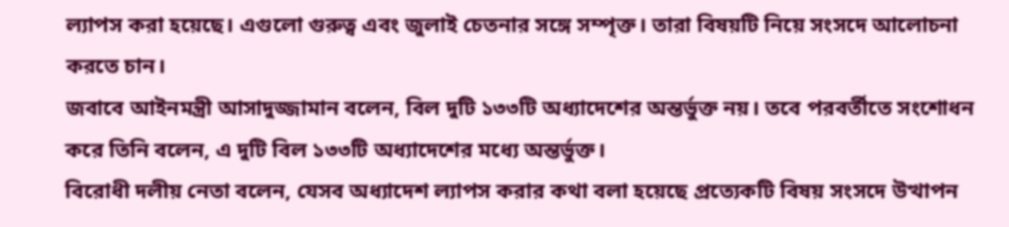ল্যাপস করা হয়েছে। এগুলো গুরুত্ব এবং জুলাই চেতনার সঙ্গে সম্পৃক্ত। তারা বিষয়টি নিয়ে সংসদে আলোচনা করতে চান।
জবাবে আইনমন্ত্রী আসাদুজ্জামান বলেন, বিল দুটি ১৩৩টি অধ্যাদেশের অন্তর্ভুক্ত নয়। তবে পরবর্তীতে সংশোধন করে তিনি বলেন, এ দুটি বিল ১৩৩টি অধ্যাদেশের মধ্যে অন্তর্ভুক্ত।
বিরোধী দলীয় নেতা বলেন, যেসব অধ্যাদেশ ল্যাপস করার কথা বলা হয়েছে প্রত্যেকটি বিষয় সংসদে উত্থাপন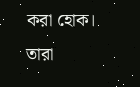করা হোক। তারা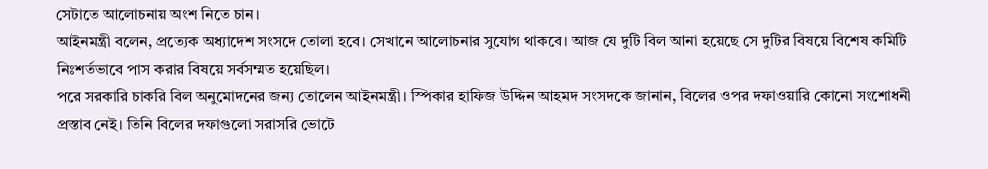সেটাতে আলোচনায় অংশ নিতে চান।
আইনমন্ত্রী বলেন, প্রত্যেক অধ্যাদেশ সংসদে তোলা হবে। সেখানে আলোচনার সুযোগ থাকবে। আজ যে দুটি বিল আনা হয়েছে সে দুটির বিষয়ে বিশেষ কমিটি নিঃশর্তভাবে পাস করার বিষয়ে সর্বসম্মত হয়েছিল।
পরে সরকারি চাকরি বিল অনুমোদনের জন্য তোলেন আইনমন্ত্রী। স্পিকার হাফিজ উদ্দিন আহমদ সংসদকে জানান, বিলের ওপর দফাওয়ারি কোনো সংশোধনী প্রস্তাব নেই। তিনি বিলের দফাগুলো সরাসরি ভোটে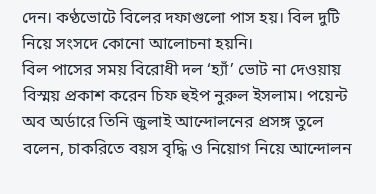দেন। কণ্ঠভোটে বিলের দফাগুলো পাস হয়। বিল দুটি নিয়ে সংসদে কোনো আলোচনা হয়নি।
বিল পাসের সময় বিরোধী দল ‘হ্যাঁ’ ভোট না দেওয়ায় বিস্ময় প্রকাশ করেন চিফ হুইপ নুরুল ইসলাম। পয়েন্ট অব অর্ডারে তিনি জুলাই আন্দোলনের প্রসঙ্গ তুলে বলেন, চাকরিতে বয়স বৃদ্ধি ও নিয়োগ নিয়ে আন্দোলন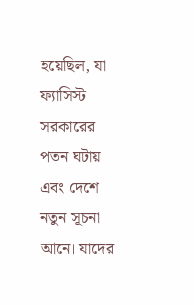হয়েছিল, যা ফ্যাসিস্ট সরকারের পতন ঘটায় এবং দেশে নতুন সূচনা আনে। যাদের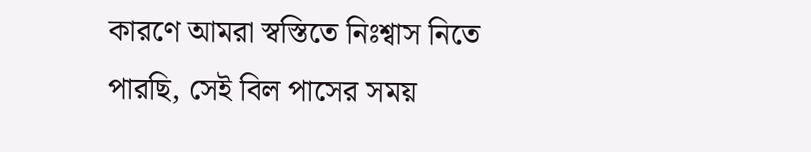কারণে আমরা স্বস্তিতে নিঃশ্বাস নিতে পারছি, সেই বিল পাসের সময়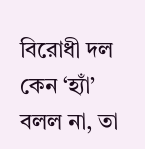বিরোধী দল কেন ‘হ্যাঁ’ বলল না, তা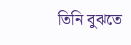তিনি বুঝতে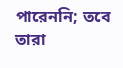পারেননি; তবে তারা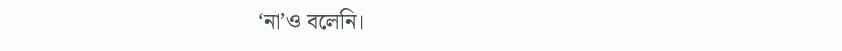‘না’ও বলেনি।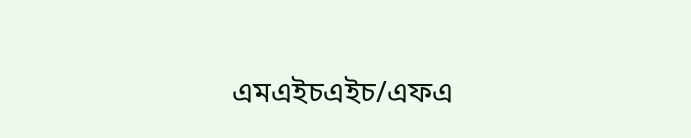এমএইচএইচ/এফএ